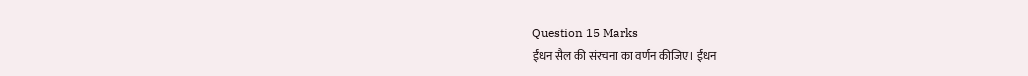Question 15 Marks
ईंधन सैल की संरचना का वर्णन कीजिए। ईंधन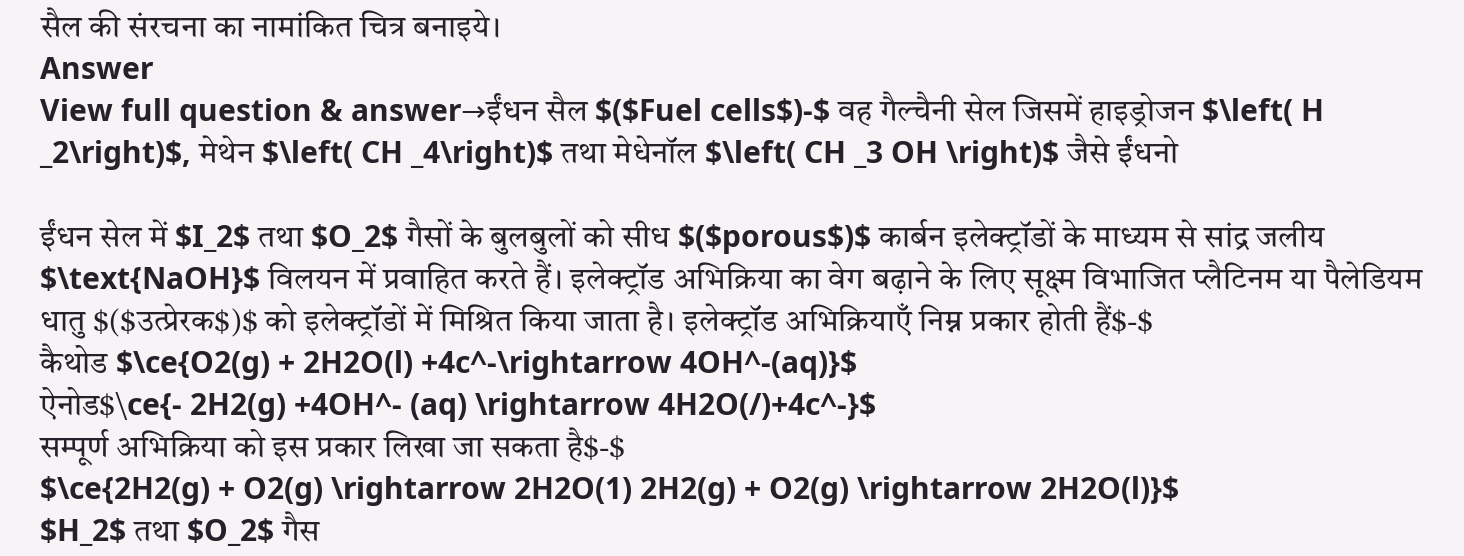सैल की संरचना का नामांकित चित्र बनाइये।
Answer
View full question & answer→ईंधन सैल $($Fuel cells$)-$ वह गैल्चैनी सेल जिसमें हाइड्रोजन $\left( H _2\right)$, मेथेन $\left( CH _4\right)$ तथा मेधेनॉल $\left( CH _3 OH \right)$ जैसे ईंधनो

ईंधन सेल में $I_2$ तथा $O_2$ गैसों के बुलबुलों को सीध $($porous$)$ कार्बन इलेक्ट्रॉडों के माध्यम से सांद्र जलीय $\text{NaOH}$ विलयन में प्रवाहित करते हैं। इलेक्ट्रॉड अभिक्रिया का वेग बढ़ाने के लिए सूक्ष्म विभाजित प्लैटिनम या पैलेडियम धातु $($उत्प्रेरक$)$ को इलेक्ट्रॉडों में मिश्रित किया जाता है। इलेक्ट्रॉड अभिक्रियाएँ निम्न प्रकार होती हैं$-$
कैथोड $\ce{O2(g) + 2H2O(l) +4c^-\rightarrow 4OH^-(aq)}$
ऐनोड$\ce{- 2H2(g) +4OH^- (aq) \rightarrow 4H2O(/)+4c^-}$
सम्पूर्ण अभिक्रिया को इस प्रकार लिखा जा सकता है$-$
$\ce{2H2(g) + O2(g) \rightarrow 2H2O(1) 2H2(g) + O2(g) \rightarrow 2H2O(l)}$
$H_2$ तथा $O_2$ गैस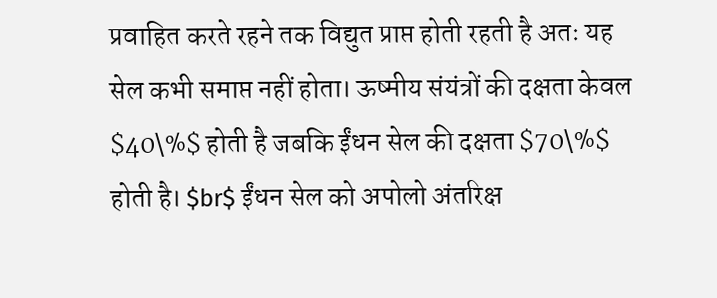प्रवाहित करते रहने तक विद्युत प्राप्त होती रहती है अतः यह सेल कभी समाप्त नहीं होता। ऊष्मीय संयंत्रों की दक्षता केवल $40\%$ होती है जबकि ईंधन सेल की दक्षता $70\%$ होती है। $br$ ईंधन सेल को अपोलो अंतरिक्ष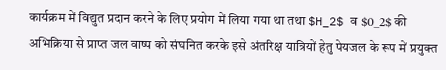कार्यक्रम में विद्युत प्रदान करने के लिए प्रयोग में लिया गया था तथा $H_2$ व $0_2$ की अभिक्रिया से प्राप्त जल वाष्प को संघनित करके इसे अंतरिक्ष यात्रियों हेतु पेयजल के रूप में प्रयुक्त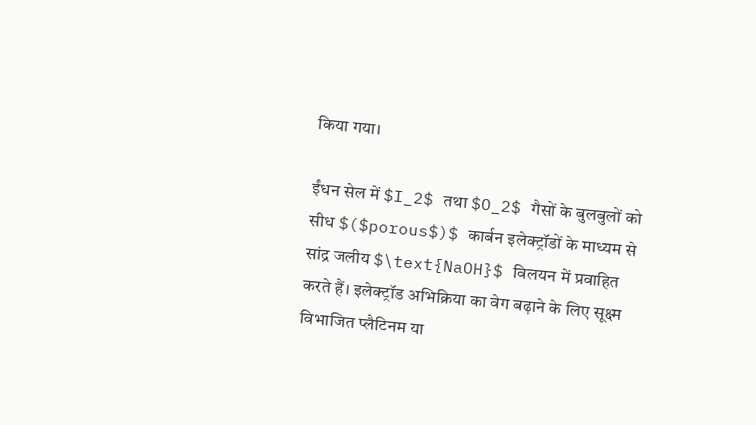किया गया।

ईंधन सेल में $I_2$ तथा $O_2$ गैसों के बुलबुलों को सीध $($porous$)$ कार्बन इलेक्ट्रॉडों के माध्यम से सांद्र जलीय $\text{NaOH}$ विलयन में प्रवाहित करते हैं। इलेक्ट्रॉड अभिक्रिया का वेग बढ़ाने के लिए सूक्ष्म विभाजित प्लैटिनम या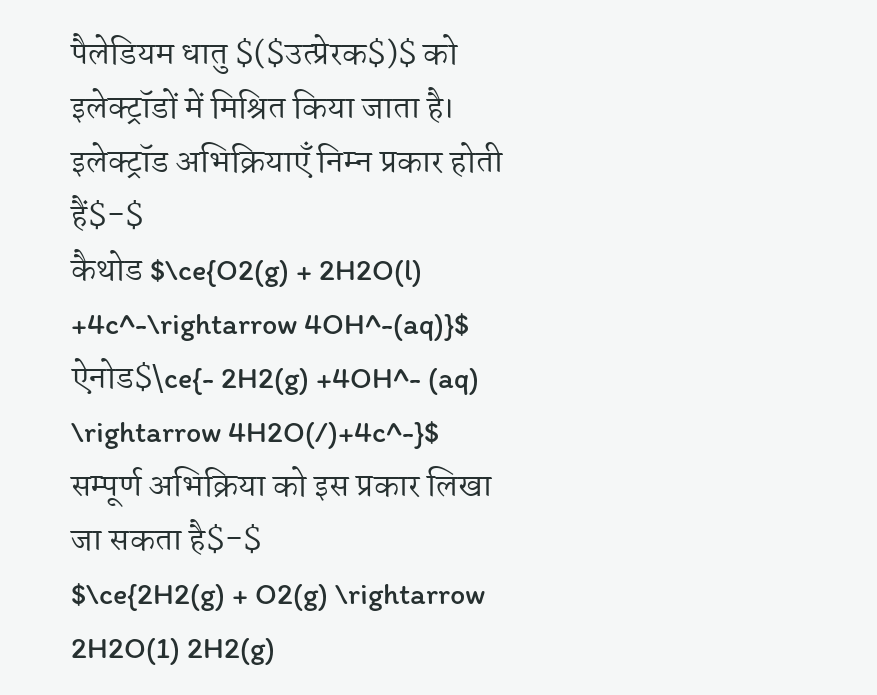पैलेडियम धातु $($उत्प्रेरक$)$ को इलेक्ट्रॉडों में मिश्रित किया जाता है। इलेक्ट्रॉड अभिक्रियाएँ निम्न प्रकार होती हैं$-$
कैथोड $\ce{O2(g) + 2H2O(l) +4c^-\rightarrow 4OH^-(aq)}$
ऐनोड$\ce{- 2H2(g) +4OH^- (aq) \rightarrow 4H2O(/)+4c^-}$
सम्पूर्ण अभिक्रिया को इस प्रकार लिखा जा सकता है$-$
$\ce{2H2(g) + O2(g) \rightarrow 2H2O(1) 2H2(g)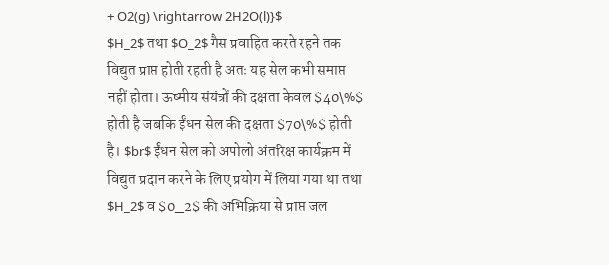+ O2(g) \rightarrow 2H2O(l)}$
$H_2$ तथा $O_2$ गैस प्रवाहित करते रहने तक विद्युत प्राप्त होती रहती है अतः यह सेल कभी समाप्त नहीं होता। ऊष्मीय संयंत्रों की दक्षता केवल $40\%$ होती है जबकि ईंधन सेल की दक्षता $70\%$ होती है। $br$ ईंधन सेल को अपोलो अंतरिक्ष कार्यक्रम में विद्युत प्रदान करने के लिए प्रयोग में लिया गया था तथा $H_2$ व $0_2$ की अभिक्रिया से प्राप्त जल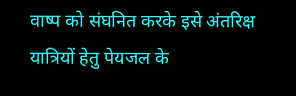वाष्प को संघनित करके इसे अंतरिक्ष यात्रियों हेतु पेयजल के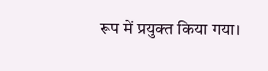रूप में प्रयुक्त किया गया।